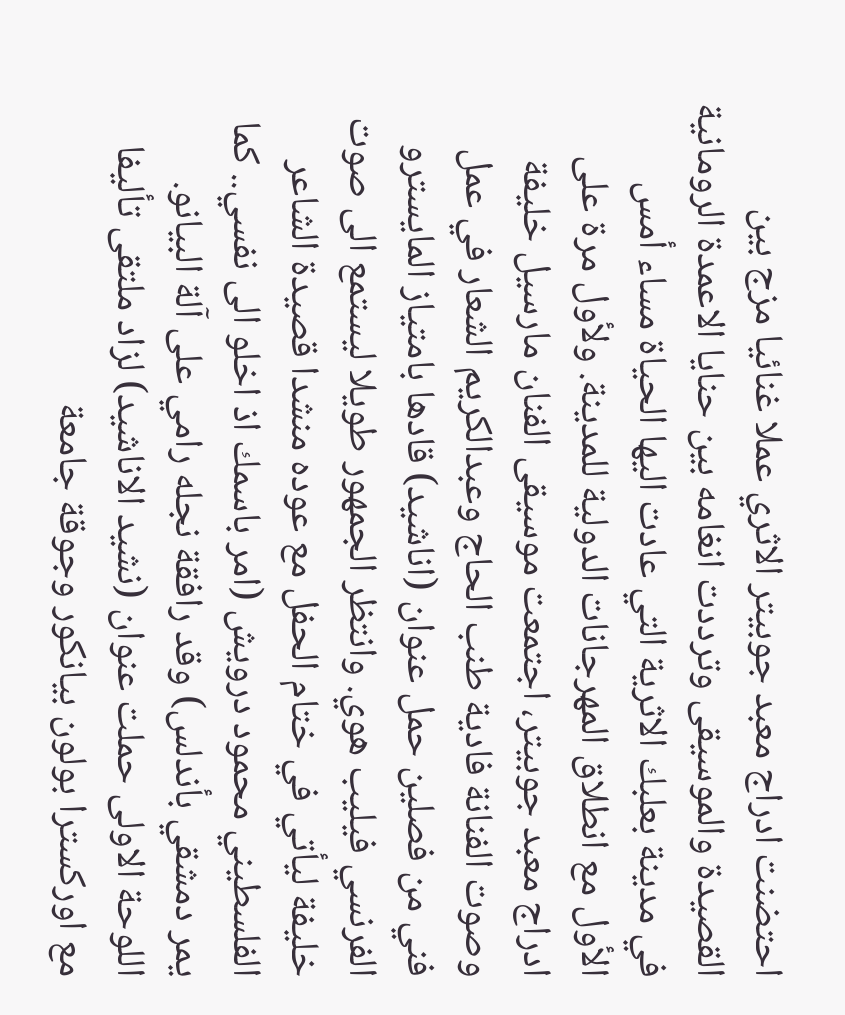احتضنت ادراج معبد جوبيتر الاثري عملا غنائيا مزج بين القصيدة والموسيقى وترددت انغامه بين حنايا الاعمدة الرومانية في مدينة بعلبك الاثرية التي عادت اليها الحياة مساء أمس الأول مع انطلاق المهرجانات الدولية للمدينة. ولأول مرة على ادراج معبد جوبيتر، اجتمعت موسيقى الفنان مارسيل خليفة وصوت الفنانة فادية طنب الحاج وعبدالكريم الشعار في عمل فني من فصلين حمل عنوان (اناشيد) قادها بامتياز المايسترو الفرنسي فيليب هوي. وانتظر الجمهور طويلا ليستمع الى صوت خليفة ليأتي في ختام الحفل مع عوده منشدا قصيدة الشاعر الفلسطيني محمود درويش (امر باسمك اذ اخلو الى نفسي.. كما يمر دمشقي بأندلس) وقد رافقة نجله رامي على آلة البيانو. اللوحة الاولى حملت عنوان (نشيد الاناشيد) لزاد ملتقى تأليفا مع اوركسترا بولون بيانكور وجوقة جامعة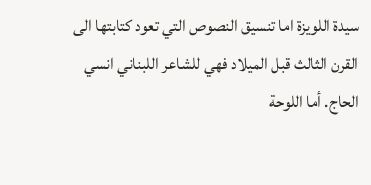سيدة اللويزة اما تنسيق النصوص التي تعود كتابتها الى القرن الثالث قبل الميلاد فهي للشاعر اللبناني انسي الحاج. أما اللوحة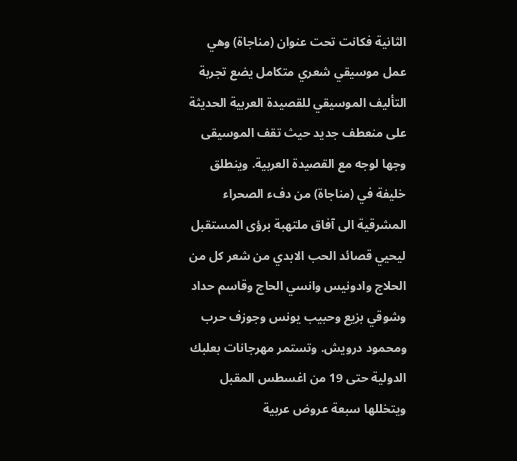الثانية فكانت تحت عنوان (مناجاة) وهي عمل موسيقي شعري متكامل يضع تجربة التأليف الموسيقي للقصيدة العربية الحديثة على منعطف جديد حيث تقف الموسيقى وجها لوجه مع القصيدة العربية. وينطلق خليفة في (مناجاة) من دفء الصحراء المشرقية الى آفاق ملتهبة برؤى المستقبل ليحيي قصائد الحب الابدي من شعر كل من الحلاج وادونيس وانسي الحاج وقاسم حداد وشوقي بزيع وحبيب يونس وجوزف حرب ومحمود درويش. وتستمر مهرجانات بعلبك الدولية حتى 19 من اغسطس المقبل ويتخللها سبعة عروض عربية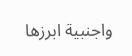واجنبية ابرزها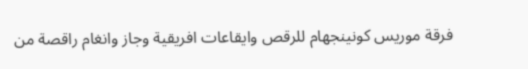فرقة موريس كونينجهام للرقص وايقاعات افريقية وجاز وانغام راقصة من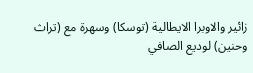زائير والاوبرا الايطالية (توسكا) وسهرة مع (تراث وحنين) لوديع الصافي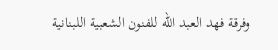وفرقة فهد العبد الله للفنون الشعبية اللبنانية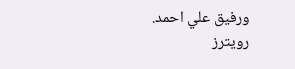ورفيق علي احمد. رويترز